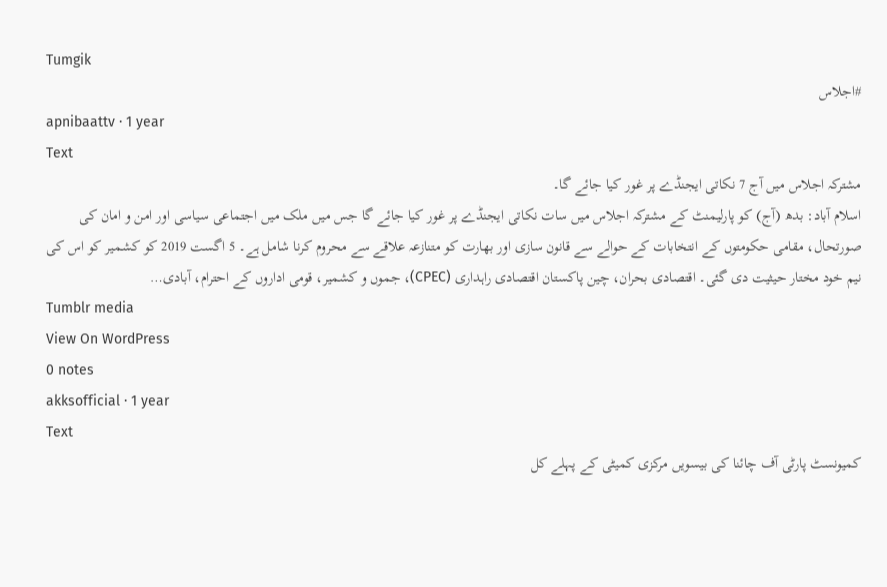Tumgik
#اجلاس
apnibaattv · 1 year
Text
مشترکہ اجلاس میں آج 7 نکاتی ایجنڈے پر غور کیا جائے گا۔
اسلام آباد: بدھ (آج) کو پارلیمنٹ کے مشترکہ اجلاس میں سات نکاتی ایجنڈے پر غور کیا جائے گا جس میں ملک میں اجتماعی سیاسی اور امن و امان کی صورتحال، مقامی حکومتوں کے انتخابات کے حوالے سے قانون سازی اور بھارت کو متنازعہ علاقے سے محروم کرنا شامل ہے۔ 5 اگست 2019 کو کشمیر کو اس کی نیم خود مختار حیثیت دی گئی۔ اقتصادی بحران، چین پاکستان اقتصادی راہداری (CPEC)، جموں و کشمیر، قومی اداروں کے احترام، آبادی…
Tumblr media
View On WordPress
0 notes
akksofficial · 1 year
Text
کمیونسٹ پارٹی آف چائنا کی بیسویں مرکزی کمیٹی کے پہلے کل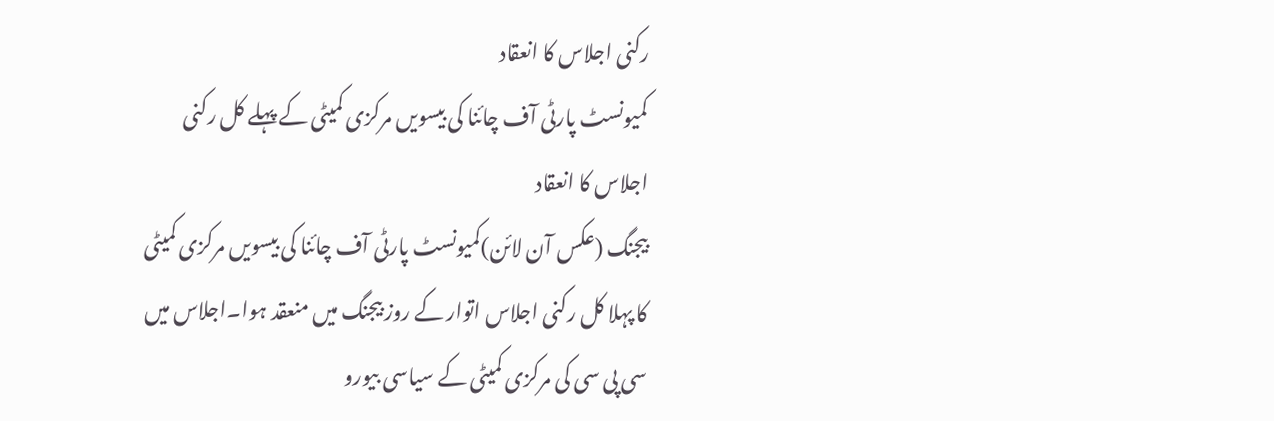رکنی اجلاس کا انعقاد
کمیونسٹ پارٹی آف چائنا کی بیسویں مرکزی کمیٹی کے پہلے کل رکنی اجلاس کا انعقاد
بیجنگ (عکس آن لائن)کمیونسٹ پارٹی آف چائنا کی بیسویں مرکزی کمیٹی کا پہلا کل رکنی اجلاس اتوار کے روز بیجنگ میں منعقد ہوا۔اجلاس میں سی پی سی کی مرکزی کمیٹی کے سیاسی بیورو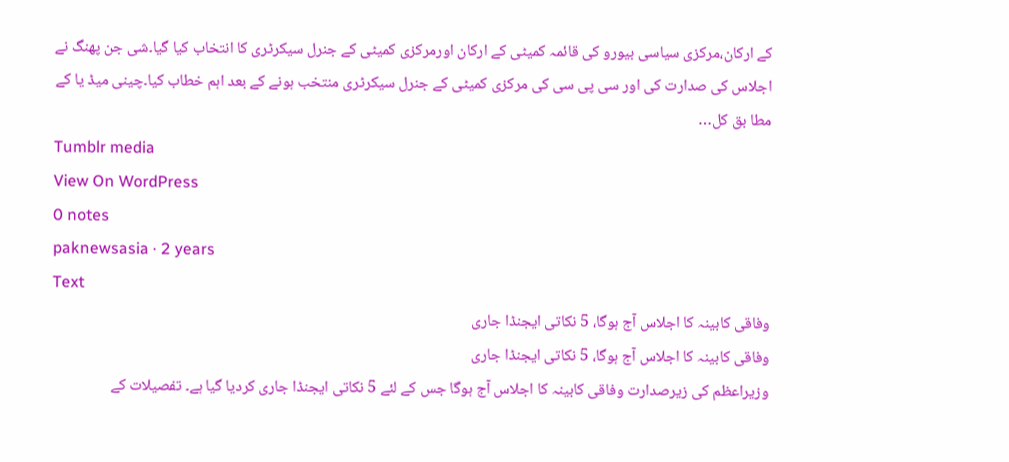کے ارکان،مرکزی سیاسی بیورو کی قائمہ کمیٹی کے ارکان اورمرکزی کمیٹی کے جنرل سیکرٹری کا انتخاب کیا گیا۔شی جن پھنگ نے اجلاس کی صدارت کی اور سی پی سی کی مرکزی کمیٹی کے جنرل سیکرٹری منتخب ہونے کے بعد اہم خطاب کیا۔چینی میڈ یا کے مطا بق کل…
Tumblr media
View On WordPress
0 notes
paknewsasia · 2 years
Text
وفاقی کابینہ کا اجلاس آج ہوگا، 5 نکاتی ایجنڈا جاری
وفاقی کابینہ کا اجلاس آج ہوگا، 5 نکاتی ایجنڈا جاری
وزیراعظم کی زیرصدارت وفاقی کابینہ کا اجلاس آج ہوگا جس کے لئے 5 نکاتی ایجنڈا جاری کردیا گیا ہے۔ تفصیلات کے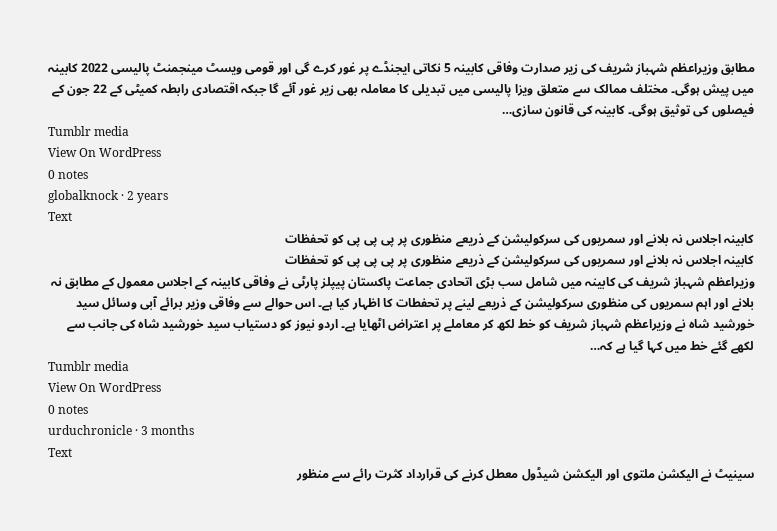مطابق وزیراعظم شہباز شریف کی زیر صدارت وفاقی کابینہ 5 نکاتی ایجنڈے پر غور کرے گی اور قومی ویسٹ مینجمنٹ پالیسی 2022 کابینہ میں پیش ہوگی۔ مختلف ممالک سے متعلق ویزا پالیسی میں تبدیلی کا معاملہ بھی زیر غور آئے گا جبکہ اقتصادی رابطہ کمیٹی کے 22 جون کے فیصلوں کی توثیق ہوگی۔ کابینہ کی قانون سازی…
Tumblr media
View On WordPress
0 notes
globalknock · 2 years
Text
کابینہ اجلاس نہ بلانے اور سمریوں کی سرکولیشن کے ذریعے منظوری پر پی پی پی کو تحفظات
کابینہ اجلاس نہ بلانے اور سمریوں کی سرکولیشن کے ذریعے منظوری پر پی پی پی کو تحفظات
وزیراعظم شہباز شریف کی کابینہ میں شامل سب بڑی اتحادی جماعت پاکستان پیپلز پارٹی نے وفاقی کابینہ کے اجلاس معمول کے مطابق نہ بلانے اور اہم سمریوں کی منظوری سرکولیشن کے ذریعے لینے پر تحفطات کا اظہار کیا ہے۔ اس حوالے سے وفاقی وزیر برائے آبی وسائل سید خورشید شاہ نے وزیراعظم شہباز شریف کو خط لکھ کر معاملے پر اعتراض اٹھایا ہے۔ اردو نیوز کو دستیاب سید خورشید شاہ کی جانب سے لکھے گئے خط میں کہا گیا ہے کہ…
Tumblr media
View On WordPress
0 notes
urduchronicle · 3 months
Text
سینیٹ نے الیکشن ملتوی اور الیکشن شیڈول معطل کرنے کی قرارداد کثرت رائے سے منظور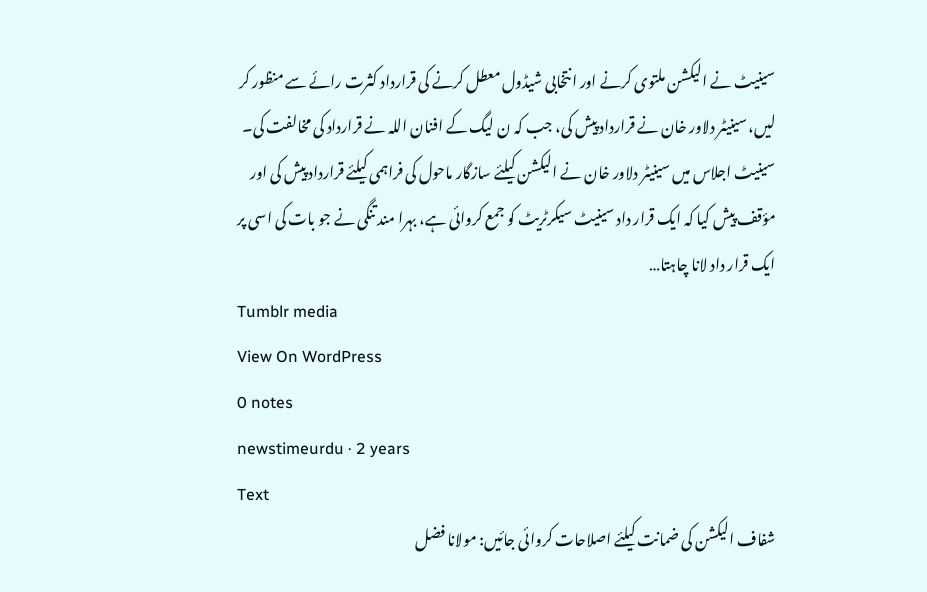سینیٹ نے الیکشن ملتوی کرنے اور انتخابی شیڈول معطل کرنے کی قرارداد کثرت رائے سے منظور کر لیں، سینیٹر دلاور خان نے قرارداد پیش کی، جب کہ ن لیگ کے افنان اللہ نے قرارداد کی مخالفت کی۔ سینیٹ اجلاس میں سینیٹر دلاور خان نے الیکشن کیلئے سازگار ماحول کی فراہمی کیلئے قرارداد پیش کی اور مؤقف پیش کیا کہ ایک قرار داد سینیٹ سیکرٹریٹ کو جمع کروائی ہے، بہرا مند تنگی نے جو بات کی اسی پر ایک قرار داد لانا چاہتا…
Tumblr media
View On WordPress
0 notes
newstimeurdu · 2 years
Text
شفاف الیکشن کی ضمانت کیلئے اصلاحات کروائی جائیں: مولانا فضل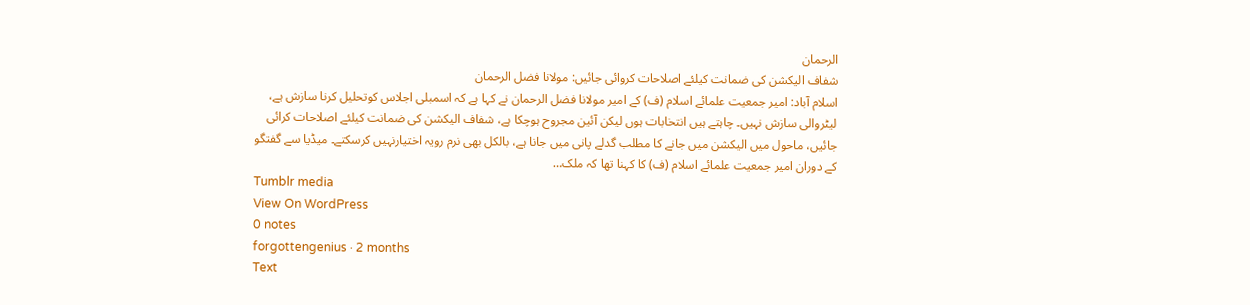الرحمان
شفاف الیکشن کی ضمانت کیلئے اصلاحات کروائی جائیں: مولانا فضل الرحمان
اسلام آباد: امیر جمعیت علمائے اسلام (ف) کے امیر مولانا فضل الرحمان نے کہا ہے کہ اسمبلی اجلاس کوتحلیل کرنا سازش ہے، لیٹروالی سازش نہیں۔ چاہتے ہیں انتخابات ہوں لیکن آئین مجروح ہوچکا ہے، شفاف الیکشن کی ضمانت کیلئے اصلاحات کرائی جائیں، ماحول میں الیکشن میں جانے کا مطلب گدلے پانی میں جانا ہے، بالکل بھی نرم رویہ اختیارنہیں کرسکتے۔ میڈیا سے گفتگو کے دوران امیر جمعیت علمائے اسلام (ف) کا کہنا تھا کہ ملک…
Tumblr media
View On WordPress
0 notes
forgottengenius · 2 months
Text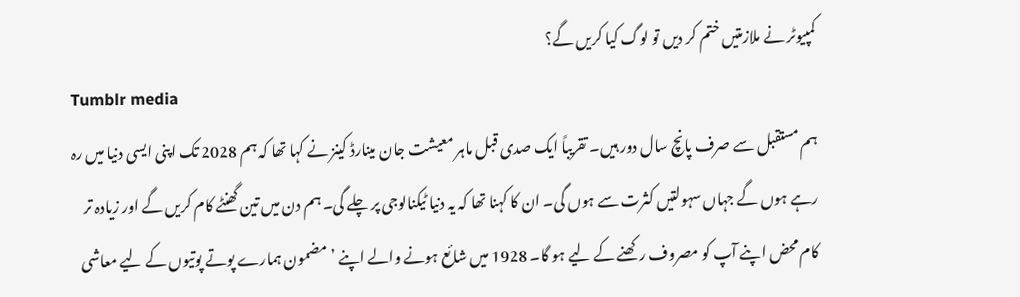کمپیوٹر نے ملازمتیں ختم کر دیں تو لوگ کیا کریں گے؟
Tumblr media
ہم مستقبل سے صرف پانچ سال دور ہیں۔ تقریباً ایک صدی قبل ماہر معیشت جان مینارڈ کینز نے کہا تھا کہ ہم 2028 تک اپنی ایسی دنیا میں رہ رہے ہوں گے جہاں سہولتیں کثرت سے ہوں گی۔ ان کا کہنا تھا کہ یہ دنیا ٹیکنالوجی پر چلے گی۔ ہم دن میں تین گھنٹے کام کریں گے اور زیادہ تر کام محض اپنے آپ کو مصروف رکھنے کے لیے ہو گا۔ 1928 میں شائع ہونے والے اپنے ’مضمون ہمارے پوتے پوتیوں کے لیے معاشی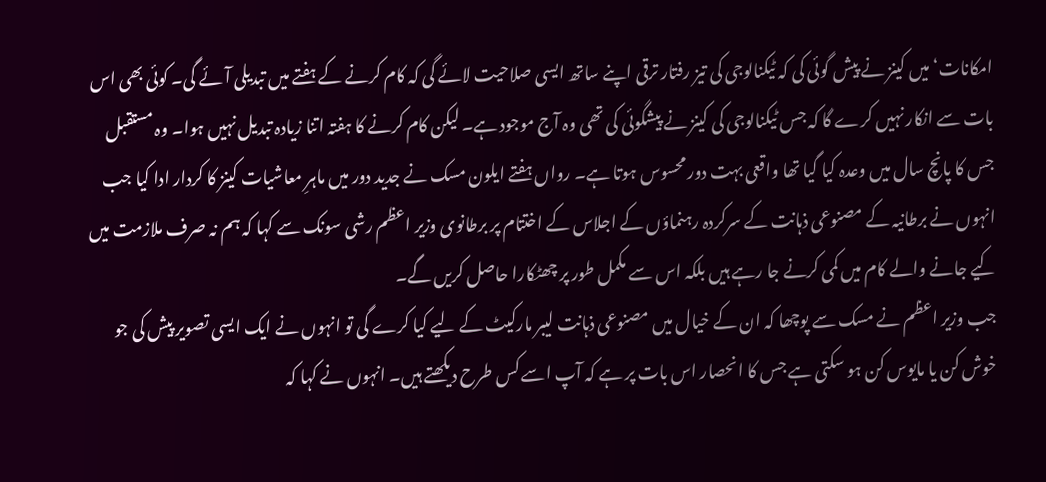امکانات‘ میں کینز نے پیش گوئی کی کہ ٹیکنالوجی کی تیز رفتار ترقی اپنے ساتھ ایسی صلاحیت لائے گی کہ کام کرنے کے ہفتے میں تبدیلی آئے گی۔ کوئی بھی اس بات سے انکار نہیں کرے گا کہ جس ٹیکنالوجی کی کینز نے پیشگوئی کی تھی وہ آج موجود ہے۔ لیکن کام کرنے کا ہفتہ اتنا زیادہ تبدیل نہیں ہوا۔ وہ مستقبل جس کا پانچ سال میں وعدہ کیا گیا تھا واقعی بہت دور محسوس ہوتا ہے۔ رواں ہفتے ایلون مسک نے جدید دور میں ماہرِ معاشیات کینز کا کردار ادا کیا جب انہوں نے برطانیہ کے مصنوعی ذہانت کے سرکردہ رہنماؤں کے اجلاس کے اختتام پر برطانوی وزیر اعظم رشی سونک سے کہا کہ ہم نہ صرف ملازمت میں کیے جانے والے کام میں کمی کرنے جا رہے ہیں بلکہ اس سے مکمل طور پر چھٹکارا حاصل کریں گے۔
جب وزیر اعظم نے مسک سے پوچھا کہ ان کے خیال میں مصنوعی ذہانت لیبر مارکیٹ کے لیے کیا کرے گی تو انہوں نے ایک ایسی تصویر پیش کی جو خوش کن یا مایوس کن ہو سکتی ہے جس کا انحصار اس بات پر ہے کہ آپ اسے کس طرح دیکھتے ہیں۔ انہوں نے کہا کہ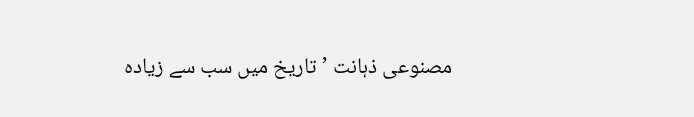مصنوعی ذہانت ’تاریخ میں سب سے زیادہ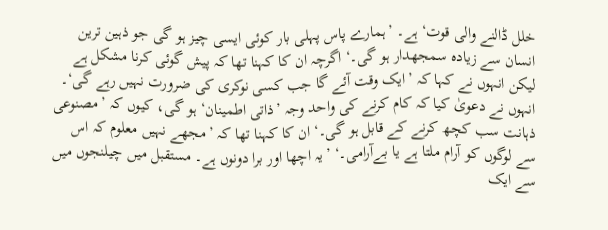خلل ڈالنے والی قوت‘ ہے۔ ’ہمارے پاس پہلی بار کوئی ایسی چیز ہو گی جو ذہین ترین انسان سے زیادہ سمجھدار ہو گی۔‘ اگرچہ ان کا کہنا تھا کہ پیش گوئی کرنا مشکل ہے لیکن انہوں نے کہا کہ ’ایک وقت آئے گا جب کسی نوکری کی ضرورت نہیں رہے گی‘۔ انہوں نے دعویٰ کیا کہ کام کرنے کی واحد وجہ ’ذاتی اطمینان‘ ہو گی، کیوں کہ ’مصنوعی ذہانت سب کچھ کرنے کے قابل ہو گی۔‘ ان کا کہنا تھا کہ ’مجھے نہیں معلوم کہ اس سے لوگوں کو آرام ملتا ہے یا بےآرامی۔‘ ’یہ اچھا اور برا دونوں ہے۔ مستقبل میں چیلنجوں میں سے ایک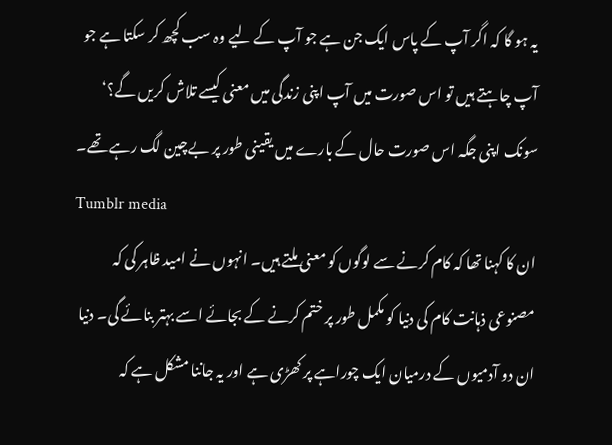یہ ہو گا کہ اگر آپ کے پاس ایک جن ہے جو آپ کے لیے وہ سب کچھ کر سکتا ہے جو آپ چاہتے ہیں تو اس صورت میں آپ اپنی زندگی میں معنی کیسے تلاش کریں گے؟‘ سونک اپنی جگہ اس صورت حال کے بارے میں یقینی طور پر بےچین لگ رہے تھے۔
Tumblr media
ان کا کہنا تھا کہ کام کرنے سے لوگوں کو معنی ملتے ہیں۔ انہوں نے امید ظاہر کی کہ مصنوعی ذہانت کام کی دنیا کو مکمل طور پر ختم کرنے کے بجائے اسے بہتر بنائے گی۔ دنیا ان دو آدمیوں کے درمیان ایک چوراہے پر کھڑی ہے اور یہ جاننا مشکل ہے کہ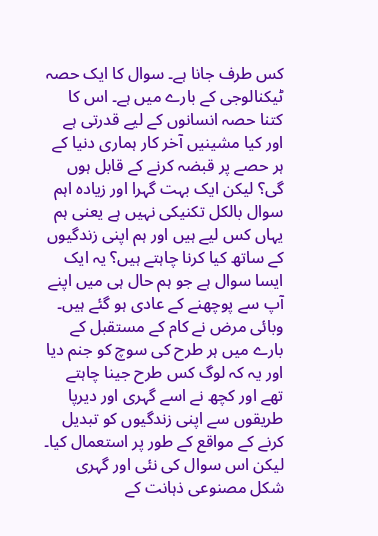کس طرف جانا ہے۔ سوال کا ایک حصہ ٹیکنالوجی کے بارے میں ہے۔ اس کا کتنا حصہ انسانوں کے لیے قدرتی ہے اور کیا مشینیں آخر کار ہماری دنیا کے ہر حصے پر قبضہ کرنے کے قابل ہوں گی؟ لیکن ایک بہت گہرا اور زیادہ اہم سوال بالکل تکنیکی نہیں ہے یعنی ہم یہاں کس لیے ہیں اور ہم اپنی زندگیوں کے ساتھ کیا کرنا چاہتے ہیں؟ یہ ایک ایسا سوال ہے جو ہم حال ہی میں اپنے آپ سے پوچھنے کے عادی ہو گئے ہیں۔ وبائی مرض نے کام کے مستقبل کے بارے میں ہر طرح کی سوچ کو جنم دیا اور یہ کہ لوگ کس طرح جینا چاہتے تھے اور کچھ نے اسے گہری اور دیرپا طریقوں سے اپنی زندگیوں کو تبدیل کرنے کے مواقع کے طور پر استعمال کیا۔ لیکن اس سوال کی نئی اور گہری شکل مصنوعی ذہانت کے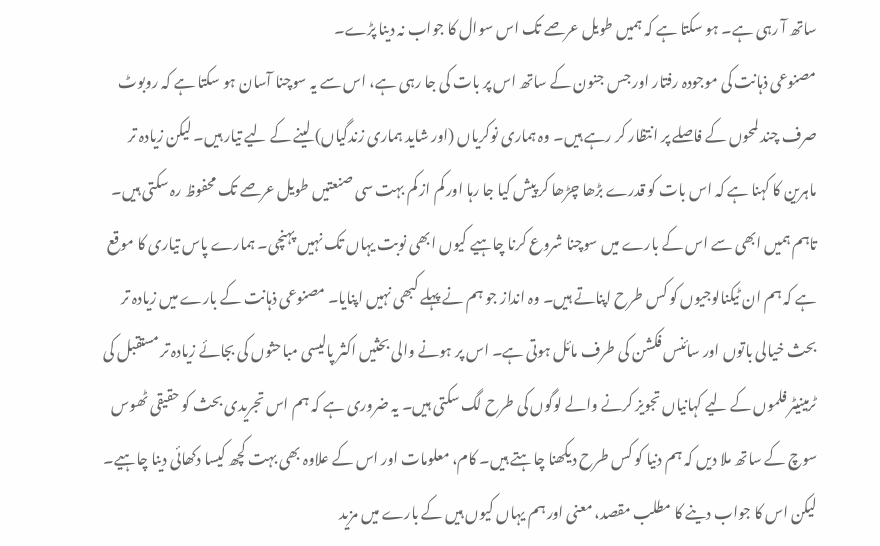ساتھ آ رہی ہے۔ ہو سکتا ہے کہ ہمیں طویل عرصے تک اس سوال کا جواب نہ دینا پڑے۔
مصنوعی ذہانت کی موجودہ رفتار اور جس جنون کے ساتھ اس پر بات کی جا رہی ہے، اس سے یہ سوچنا آسان ہو سکتا ہے کہ روبوٹ صرف چند لمحوں کے فاصلے پر انتظار کر رہے ہیں۔ وہ ہماری نوکریاں (اور شاید ہماری زندگیاں) لینے کے لیے تیار ہیں۔ لیکن زیادہ تر ماہرین کا کہنا ہے کہ اس بات کو قدرے بڑھا چڑھا کر پیش کیا جا رہا اور کم از کم بہت سی صنعتیں طویل عرصے تک محفوظ رہ سکتی ہیں۔ تاہم ہمیں ابھی سے اس کے بارے میں سوچنا شروع کرنا چاہیے کیوں ابھی نوبت یہاں تک نہیں پہنچی۔ ہمارے پاس تیاری کا موقع ہے کہ ہم ان ٹیکنالوجیوں کو کس طرح اپناتے ہیں۔ وہ انداز جو ہم نے پہلے کبھی نہیں اپنایا۔ مصنوعی ذہانت کے بارے میں زیادہ تر بحث خیالی باتوں اور سائنس فکشن کی طرف مائل ہوتی ہے۔ اس پر ہونے والی بحثیں اکثر پالیسی مباحثوں کی بجائے زیادہ تر مستقبل کی ٹرمینیٹر فلموں کے لیے کہانیاں تجویز کرنے والے لوگوں کی طرح لگ سکتی ہیں۔ یہ ضروری ہے کہ ہم اس تجریدی بحث کو حقیقی ٹھوس سوچ کے ساتھ ملا دیں کہ ہم دنیا کو کس طرح دیکھنا چاہتے ہیں۔ کام، معلومات اور اس کے علاوہ بھی بہت کچھ کیسا دکھائی دینا چاہیے۔
لیکن اس کا جواب دینے کا مطلب مقصد، معنی اور ہم یہاں کیوں ہیں کے بارے میں مزید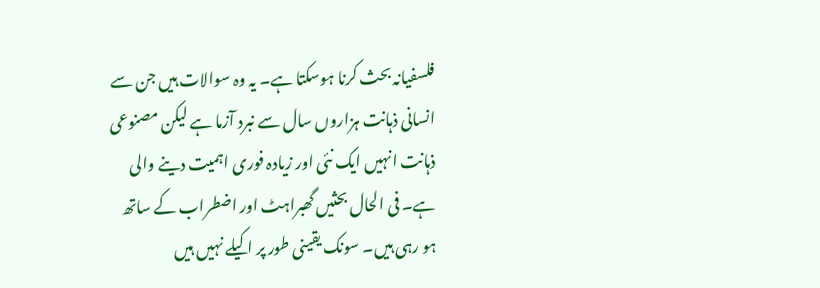فلسفیانہ بحث کرنا ہوسکتا ہے۔ یہ وہ سوالات ہیں جن سے انسانی ذہانت ہزاروں سال سے نبرد آزما ہے لیکن مصنوعی ذہانت انہیں ایک نئی اور زیادہ فوری اہمیت دینے والی ہے۔ فی الحال بحثیں گھبراہٹ اور اضطراب کے ساتھ ہو رہی ہیں۔ سونک یقینی طور پر اکیلے نہیں ہیں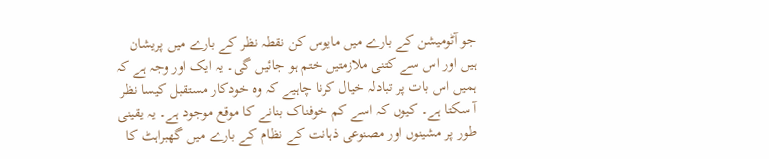جو آٹومیشن کے بارے میں مایوس کن نقطہ نظر کے بارے میں پریشان ہیں اور اس سے کتنی ملازمتیں ختم ہو جائیں گی۔ یہ ایک اور وجہ ہے کہ ہمیں اس بات پر تبادلہ خیال کرنا چاہیے کہ وہ خودکار مستقبل کیسا نظر آ سکتا ہے۔ کیوں کہ اسے کم خوفناک بنانے کا موقع موجود ہے۔ یہ یقینی طور پر مشینوں اور مصنوعی ذہانت کے نظام کے بارے میں گھبراہٹ کا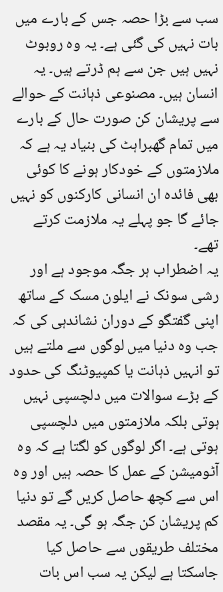سب سے بڑا حصہ جس کے بارے میں بات نہیں کی گئی ہے۔ یہ وہ روبوٹ نہیں ہیں جن سے ہم ڈرتے ہیں۔ یہ انسان ہیں۔ مصنوعی ذہانت کے حوالے سے پریشان کن صورت حال کے بارے میں تمام گھبراہٹ کی بنیاد یہ ہے کہ ملازمتوں کے خودکار ہونے کا کوئی بھی فائدہ ان انسانی کارکنوں کو نہیں جائے گا جو پہلے یہ ملازمت کرتے تھے۔
یہ اضطراب ہر جگہ موجود ہے اور رشی سونک نے ایلون مسک کے ساتھ اپنی گفتگو کے دوران نشاندہی کی کہ جب وہ دنیا میں لوگوں سے ملتے ہیں تو انہیں ذہانت یا کمپیوٹنگ کی حدود کے بڑے سوالات میں دلچسپی نہیں ہوتی بلکہ ملازمتوں میں دلچسپی ہوتی ہے۔ اگر لوگوں کو لگتا ہے کہ وہ آٹومیشن کے عمل کا حصہ ہیں اور وہ اس سے کچھ حاصل کریں گے تو دنیا کم پریشان کن جگہ ہو گی۔ یہ مقصد مختلف طریقوں سے حاصل کیا جاسکتا ہے لیکن یہ سب اس بات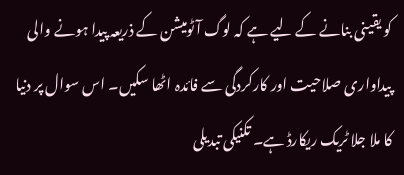کو یقینی بنانے کے لیے ہے کہ لوگ آٹومیشن کے ذریعہ پیدا ہونے والی پیداواری صلاحیت اور کارکردگی سے فائدہ اٹھا سکیں۔ اس سوال پر دنیا کا ملا جلا ٹریک ریکارڈ ہے۔ تکنیکی تبدیلی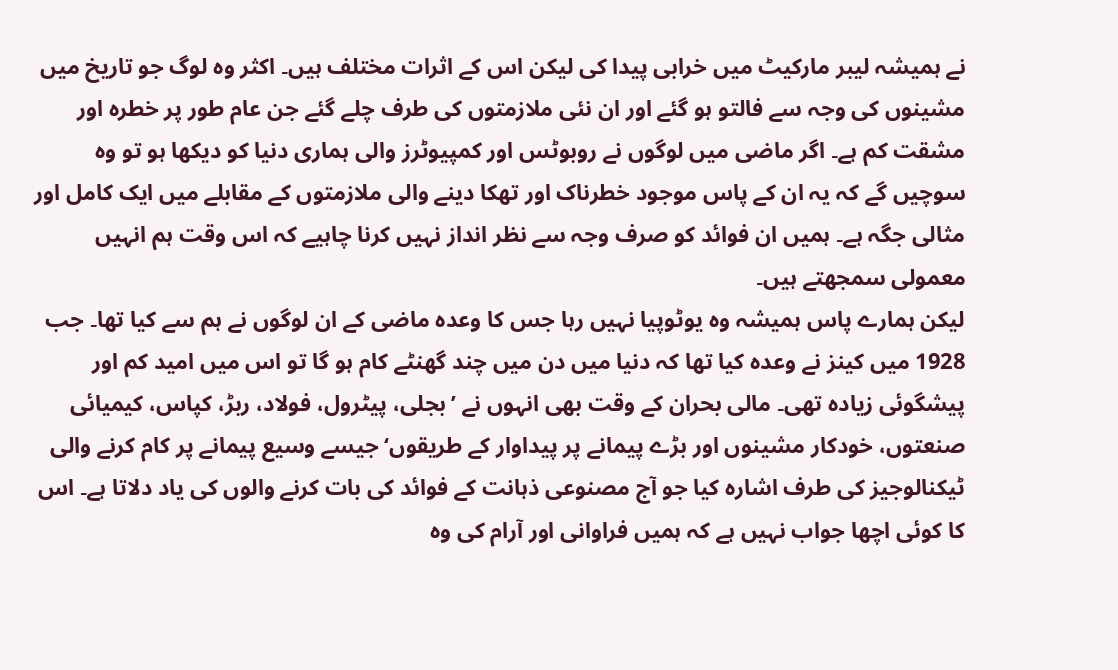نے ہمیشہ لیبر مارکیٹ میں خرابی پیدا کی لیکن اس کے اثرات مختلف ہیں۔ اکثر وہ لوگ جو تاریخ میں مشینوں کی وجہ سے فالتو ہو گئے اور ان نئی ملازمتوں کی طرف چلے گئے جن عام طور پر خطرہ اور مشقت کم ہے۔ اگر ماضی میں لوگوں نے روبوٹس اور کمپیوٹرز والی ہماری دنیا کو دیکھا ہو تو وہ سوچیں گے کہ یہ ان کے پاس موجود خطرناک اور تھکا دینے والی ملازمتوں کے مقابلے میں ایک کامل اور مثالی جگہ ہے۔ ہمیں ان فوائد کو صرف وجہ سے نظر انداز نہیں کرنا چاہیے کہ اس وقت ہم انہیں معمولی سمجھتے ہیں۔
لیکن ہمارے پاس ہمیشہ وہ یوٹوپیا نہیں رہا جس کا وعدہ ماضی کے ان لوگوں نے ہم سے کیا تھا۔ جب 1928 میں کینز نے وعدہ کیا تھا کہ دنیا میں دن میں چند گھنٹے کام ہو گا تو اس میں امید کم اور پیشگوئی زیادہ تھی۔ مالی بحران کے وقت بھی انہوں نے ’بجلی، پیٹرول، فولاد، ربڑ، کپاس، کیمیائی صنعتوں، خودکار مشینوں اور بڑے پیمانے پر پیداوار کے طریقوں‘ جیسے وسیع پیمانے پر کام کرنے والی ٹیکنالوجیز کی طرف اشارہ کیا جو آج مصنوعی ذہانت کے فوائد کی بات کرنے والوں کی یاد دلاتا ہے۔ اس کا کوئی اچھا جواب نہیں ہے کہ ہمیں فراوانی اور آرام کی وہ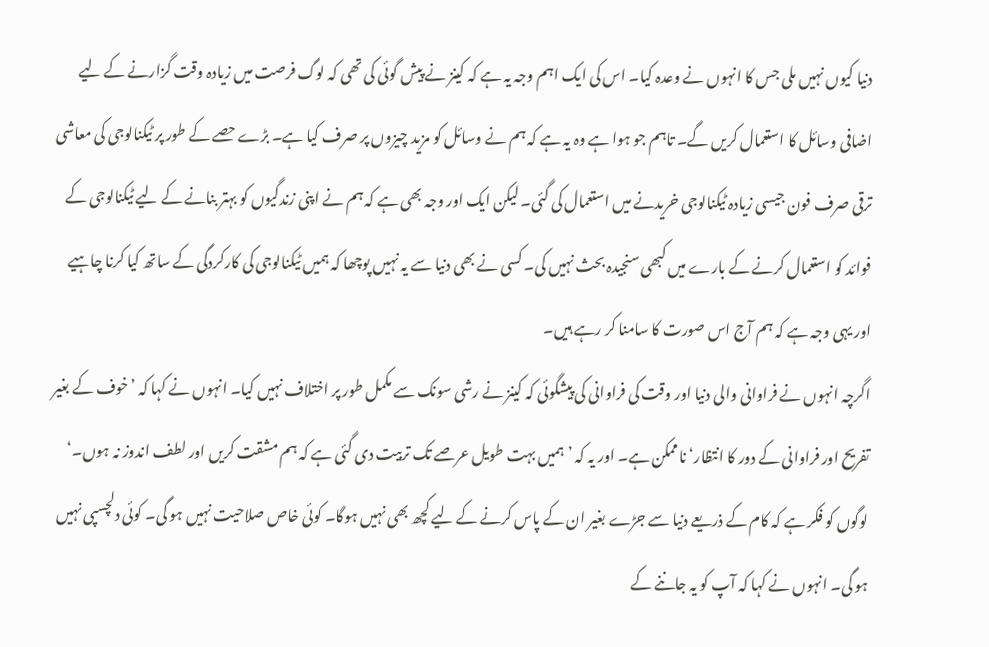دنیا کیوں نہیں ملی جس کا انہوں نے وعدہ کیا۔ اس کی ایک اہم وجہ یہ ہے کہ کینز نے پیش گوئی کی تھی کہ لوگ فرصت میں زیادہ وقت گزارنے کے لیے اضافی وسائل کا استعمال کریں گے۔ تاہم جو ہوا ہے وہ یہ ہے کہ ہم نے وسائل کو مزید چیزوں پر صرف کیا ہے۔ بڑے حصے کے طور پر ٹیکنالوجی کی معاشی ترقی صرف فون جیسی زیادہ ٹیکنالوجی خریدنے میں استعمال کی گئی۔ لیکن ایک اور وجہ بھی ہے کہ ہم نے اپنی زندگیوں کو بہتر بنانے کے لیے ٹیکنالوجی کے فوائد کو استعمال کرنے کے بارے میں کبھی سنجیدہ بحث نہیں کی۔ کسی نے بھی دنیا سے یہ نہیں پوچھا کہ ہمیں ٹیکنالوجی کی کارکردگی کے ساتھ کیا کرنا چاہیے اور یہی وجہ ہے کہ ہم آج اس صورت کا سامنا کر رہے ہیں۔
اگرچہ انہوں نے فراوانی والی دنیا اور وقت کی فراوانی کی پیشگوئی کہ کینز نے رشی سونک سے مکمل طور پر اختلاف نہیں کیا۔ انہوں نے کہا کہ ’خوف کے بغیر تفریح اور فراوانی کے دور کا انتظار‘ ناممکن ہے۔ اور یہ کہ ’ہمیں بہت طویل عرصے تک تربیت دی گئی ہے کہ ہم مشقت کریں اور لطف اندوز نہ ہوں۔‘ لوگوں کو فکر ہے کہ کام کے ذریعے دنیا سے جڑے بغیر ان کے پاس کرنے کے لیے کچھ بھی نہیں ہوگا۔ کوئی خاص صلاحیت نہیں ہو گی۔ کوئی دلچسپی نہیں ہو گی۔ انہوں نے کہا کہ آپ کو یہ جاننے کے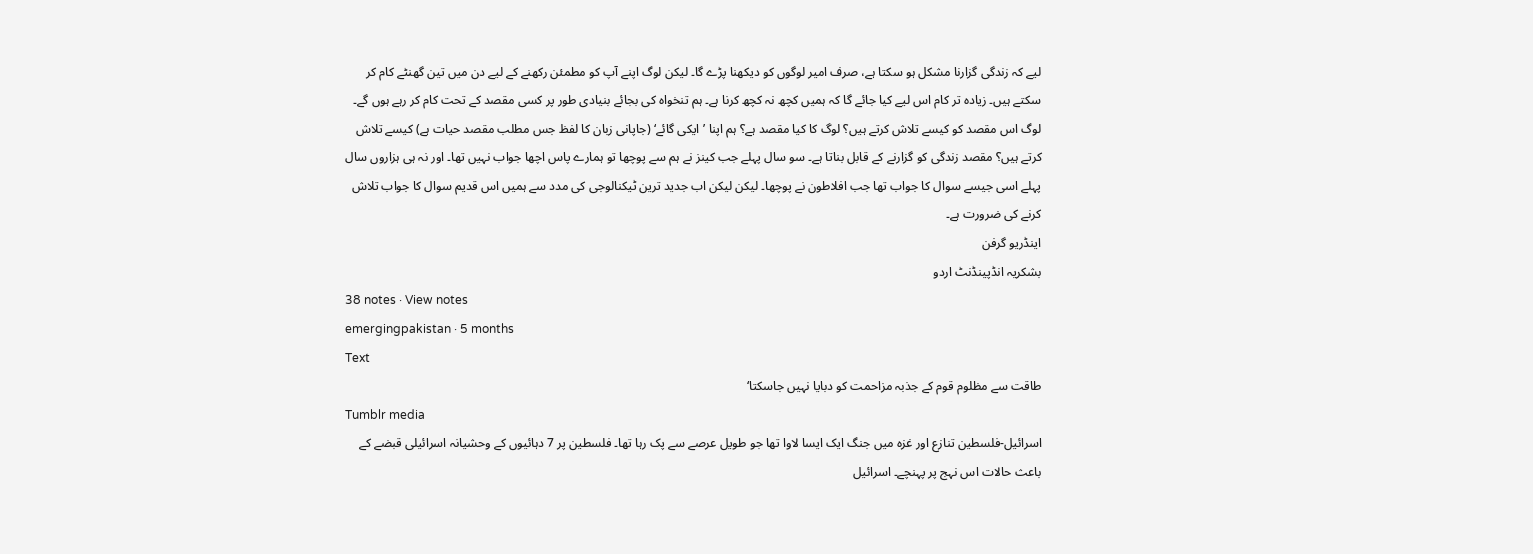لیے کہ زندگی گزارنا مشکل ہو سکتا ہے، صرف امیر لوگوں کو دیکھنا پڑے گا۔ لیکن لوگ اپنے آپ کو مطمئن رکھنے کے لیے دن میں تین گھنٹے کام کر سکتے ہیں۔ زیادہ تر کام اس لیے کیا جائے گا کہ ہمیں کچھ نہ کچھ کرنا ہے۔ ہم تنخواہ کی بجائے بنیادی طور پر کسی مقصد کے تحت کام کر رہے ہوں گے۔ لوگ اس مقصد کو کیسے تلاش کرتے ہیں؟ لوگ کا کیا مقصد ہے؟ ہم اپنا ’ایکی گائے‘ (جاپانی زبان کا لفظ جس مطلب مقصد حیات ہے) کیسے تلاش کرتے ہیں؟ مقصد زندگی کو گزارنے کے قابل بناتا ہے۔ سو سال پہلے جب کینز نے ہم سے پوچھا تو ہمارے پاس اچھا جواب نہیں تھا۔ اور نہ ہی ہزاروں سال پہلے اسی جیسے سوال کا جواب تھا جب افلاطون نے پوچھا۔ لیکن لیکن اب جدید ترین ٹیکنالوجی کی مدد سے ہمیں اس قدیم سوال کا جواب تلاش کرنے کی ضرورت ہے۔
اینڈریو گرفن
بشکریہ انڈپینڈنٹ اردو
38 notes · View notes
emergingpakistan · 5 months
Text
طاقت سے مظلوم قوم کے جذبہ مزاحمت کو دبایا نہیں جاسکتا‘
Tumblr media
اسرائیل-فلسطین تنازع اور غزہ میں جنگ ایک ایسا لاوا تھا جو طویل عرصے سے پک رہا تھا۔ فلسطین پر 7 دہائیوں کے وحشیانہ اسرائیلی قبضے کے باعث حالات اس نہج پر پہنچے۔ اسرائیل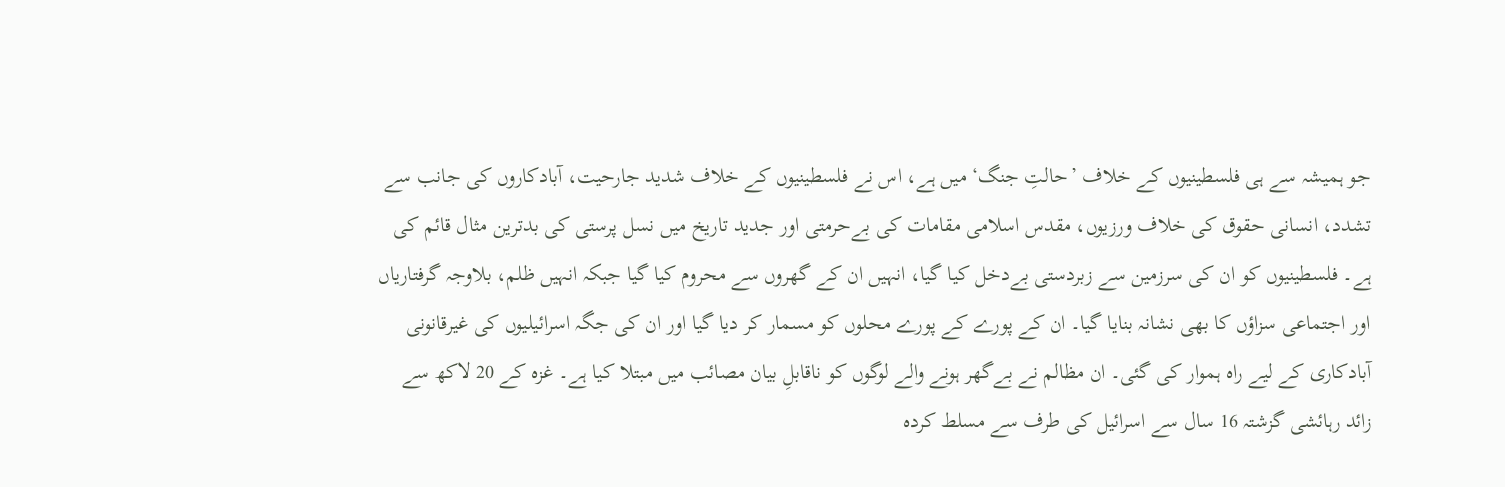جو ہمیشہ سے ہی فلسطینیوں کے خلاف ’حالتِ جنگ‘ میں ہے، اس نے فلسطینیوں کے خلاف شدید جارحیت، آبادکاروں کی جانب سے تشدد، انسانی حقوق کی خلاف ورزیوں، مقدس اسلامی مقامات کی بےحرمتی اور جدید تاریخ میں نسل پرستی کی بدترین مثال قائم کی ہے۔ فلسطینیوں کو ان کی سرزمین سے زبردستی بےدخل کیا گیا، انہیں ان کے گھروں سے محروم کیا گیا جبکہ انہیں ظلم، بلاوجہ گرفتاریاں اور اجتماعی سزاؤں کا بھی نشانہ بنایا گیا۔ ان کے پورے کے پورے محلوں کو مسمار کر دیا گیا اور ان کی جگہ اسرائیلیوں کی غیرقانونی آبادکاری کے لیے راہ ہموار کی گئی۔ ان مظالم نے بےگھر ہونے والے لوگوں کو ناقابلِ بیان مصائب میں مبتلا کیا ہے۔ غزہ کے 20 لاکھ سے زائد رہائشی گزشتہ 16 سال سے اسرائیل کی طرف سے مسلط کردہ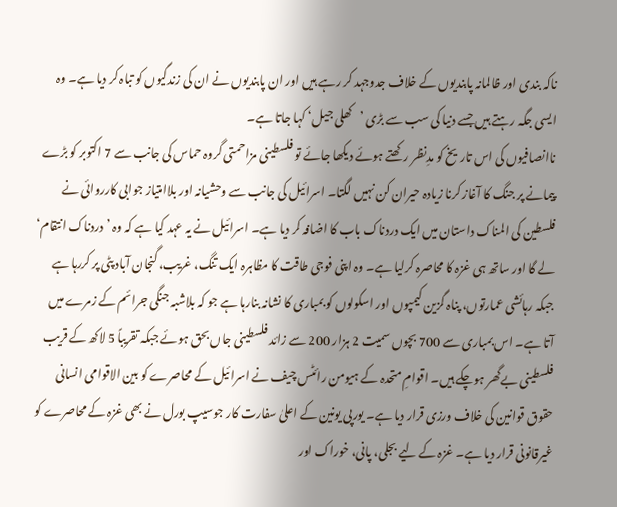ناکہ بندی اور ظالمانہ پابندیوں کے خلاف جدوجہد کر رہے ہیں اور ان پابندیوں نے ان کی زندگیوں کو تباہ کر دیا ہے۔ وہ ایسی جگہ رہتے ہیں جسے دنیا کی سب سے بڑی ’کھلی جیل‘ کہا جاتا ہے۔
ناانصافیوں کی اس تاریخ کو مدِنظر رکھتے ہوئے دیکھا جائے تو فلسطینی مزاحمتی گروہ حماس کی جانب سے 7 اکتوبر کو بڑے پیمانے پر جنگ کا آغاز کرنا زیادہ حیران کن نہیں لگتا۔ اسرائیل کی جانب سے وحشیانہ اور بلاامتیاز جوابی کارروائی نے فلسطین کی المناک داستان میں ایک دردناک باب کا اضافہ کر دیا ہے۔ اسرائیل نے یہ عہد کیا ہے کہ وہ ’دردناک انتقام‘ لے گا اور ساتھ ہی غزہ کا محاصرہ کرلیا ہے۔ وہ اپنی فوجی طاقت کا مظاہرہ ایک تنگ، غریب، گنجان آباد پٹی پر کررہا ہے جبکہ رہائشی عمارتوں، پناہ گزین کیمپوں اور اسکولوں کو بمباری کا نشانہ بنارہا ہے جو کہ بلاشبہ جنگی جرائم کے زمرے میں آتا ہے۔ اس بمباری سے 700 بچوں سمیت 2 ہزار 200 سے زائد فلسطینی جاں بحق ہوئے جبکہ تقریباً 5 لاکھ کے قریب فلسطینی بےگھر ہوچکے ہیں۔ اقوامِ متحدہ کے ہیومن رائٹس چیف نے اسرائیل کے محاصرے کو بین الاقوامی انسانی حقوق قوانین کی خلاف ورزی قرار دیا ہے۔ یورپی یونین کے اعلیٰ سفارت کار جوسیپ بورل نے بھی غزہ کے محاصرے کو غیرقانونی قرار دیا ہے۔ غزہ کے لیے بجلی، پانی، خوراک اور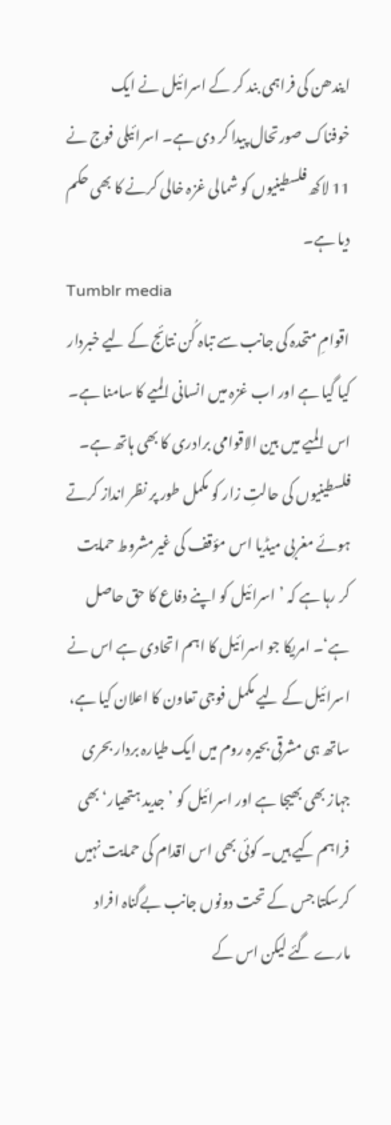ایندھن کی فراہمی بند کر کے اسرائیل نے ایک خوفناک صورتحال پیدا کر دی ہے۔ اسرائیلی فوج نے 11 لاکھ فلسطینیوں کو شمالی غزہ خالی کرنے کا بھی حکم دیا ہے۔
Tumblr media
اقوامِ متحدہ کی جانب سے تباہ کُن نتائج کے لیے خبردار کیا گیا ہے اور اب غزہ میں انسانی المیے کا سامنا ہے۔ اس المیے میں بین الاقوامی برادری کا بھی ہاتھ ہے۔ فلسطینیوں کی حالتِ زار کو مکمل طور پر نظر انداز کرتے ہوئے مغربی میڈیا اس مؤقف کی غیرمشروط حمایت کر رہا ہے کہ ’اسرائیل کو اپنے دفاع کا حق حاصل ہے‘۔ امریکا جو اسرائیل کا اہم اتحادی ہے اس نے اسرائیل کے لیے مکمل فوجی تعاون کا اعلان کیا ہے، ساتھ ہی مشرقی بحیرہ روم میں ایک طیارہ بردار بحری جہاز بھی بھیجا ہے اور اسرائیل کو ’جدید ہتھیار‘ بھی فراہم کیے ہیں۔ کوئی بھی اس اقدام کی حمایت نہیں کرسکتا جس کے تحت دونوں جانب بےگناہ افراد مارے گئے لیکن اس کے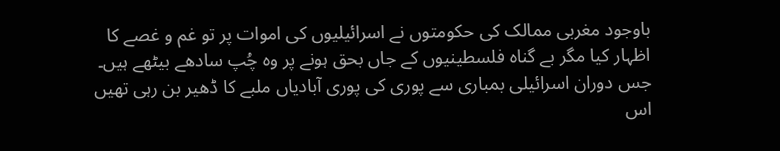باوجود مغربی ممالک کی حکومتوں نے اسرائیلیوں کی اموات پر تو غم و غصے کا اظہار کیا مگر بے گناہ فلسطینیوں کے جاں بحق ہونے پر وہ چُپ سادھے بیٹھے ہیں۔ جس دوران اسرائیلی بمباری سے پوری کی پوری آبادیاں ملبے کا ڈھیر بن رہی تھیں اس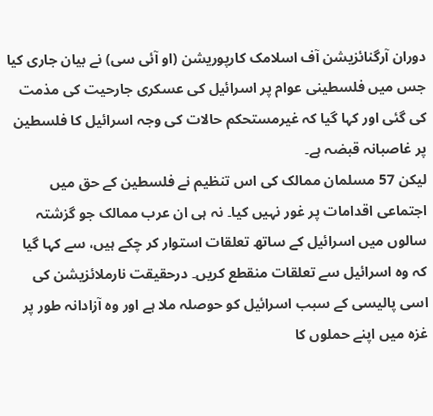دوران آرگنائزیشن آف اسلامک کارپوریشن (او آئی سی) نے بیان جاری کیا جس میں فلسطینی عوام پر اسرائیل کی عسکری جارحیت کی مذمت کی گئی اور کہا گیا کہ غیرمستحکم حالات کی وجہ اسرائیل کا فلسطین پر غاصبانہ قبضہ ہے۔
لیکن 57 مسلمان ممالک کی اس تنظیم نے فلسطین کے حق میں اجتماعی اقدامات پر غور نہیں کیا۔ نہ ہی ان عرب ممالک جو گزشتہ سالوں میں اسرائیل کے ساتھ تعلقات استوار کر چکے ہیں، سے کہا گیا کہ وہ اسرائیل سے تعلقات منقطع کریں۔ درحقیقت نارملائزیشن کی اسی پالیسی کے سبب اسرائیل کو حوصلہ ملا ہے اور وہ آزادانہ طور پر غزہ میں اپنے حملوں کا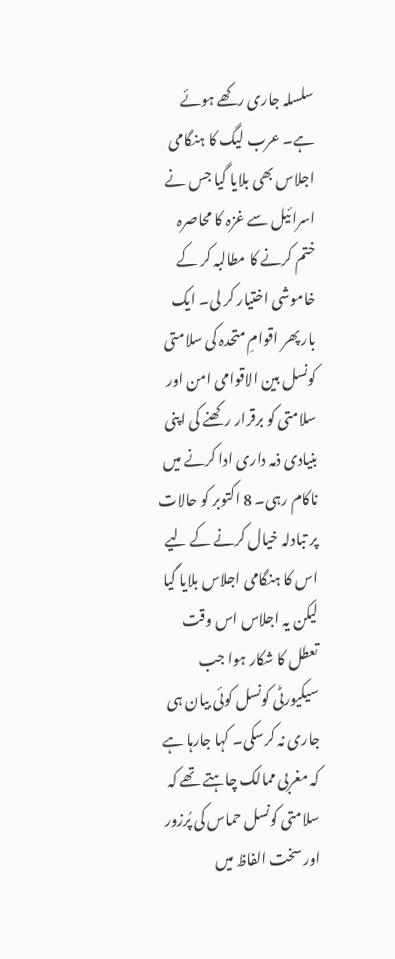سلسلہ جاری رکھے ہوئے ہے۔ عرب لیگ کا ہنگامی اجلاس بھی بلایا گیا جس نے اسرائیل سے غزہ کا محاصرہ ختم کرنے کا مطالبہ کر کے خاموشی اختیار کر لی۔ ایک بار پھر اقوامِ متحدہ کی سلامتی کونسل بین الاقوامی امن اور سلامتی کو برقرار رکھنے کی اپنی بنیادی ذمہ داری ادا کرنے میں ناکام رہی۔ 8 اکتوبر کو حالات پر تبادلہ خیال کرنے کے لیے اس کا ہنگامی اجلاس بلایا گیا لیکن یہ اجلاس اس وقت تعطل کا شکار ہوا جب سیکیورٹی کونسل کوئی بیان ہی جاری نہ کرسکی۔ کہا جارہا ہے کہ مغربی ممالک چاہتے تھے کہ سلامتی کونسل حماس کی پُرزور اور سخت الفاظ میں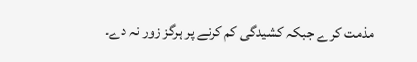مذمت کرے جبکہ کشیدگی کم کرنے پر ہرگز زور نہ دے۔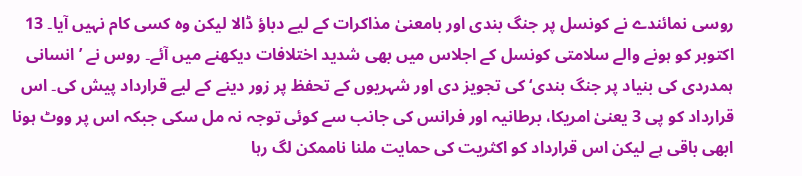روسی نمائندے نے کونسل پر جنگ بندی اور بامعنیٰ مذاکرات کے لیے دباؤ ڈالا لیکن وہ کسی کام نہیں آیا۔ 13 اکتوبر کو ہونے والے سلامتی کونسل کے اجلاس میں بھی شدید اختلافات دیکھنے میں آئے۔ روس نے ’انسانی ہمدردی کی بنیاد پر جنگ بندی‘ کی تجویز دی اور شہریوں کے تحفظ پر زور دینے کے لیے قرارداد پیش کی۔ اس قرارداد کو پی 3 یعنیٰ امریکا، برطانیہ اور فرانس کی جانب سے کوئی توجہ نہ مل سکی جبکہ اس پر ووٹ ہونا ابھی باقی ہے لیکن اس قرارداد کو اکثریت کی حمایت ملنا ناممکن لگ رہا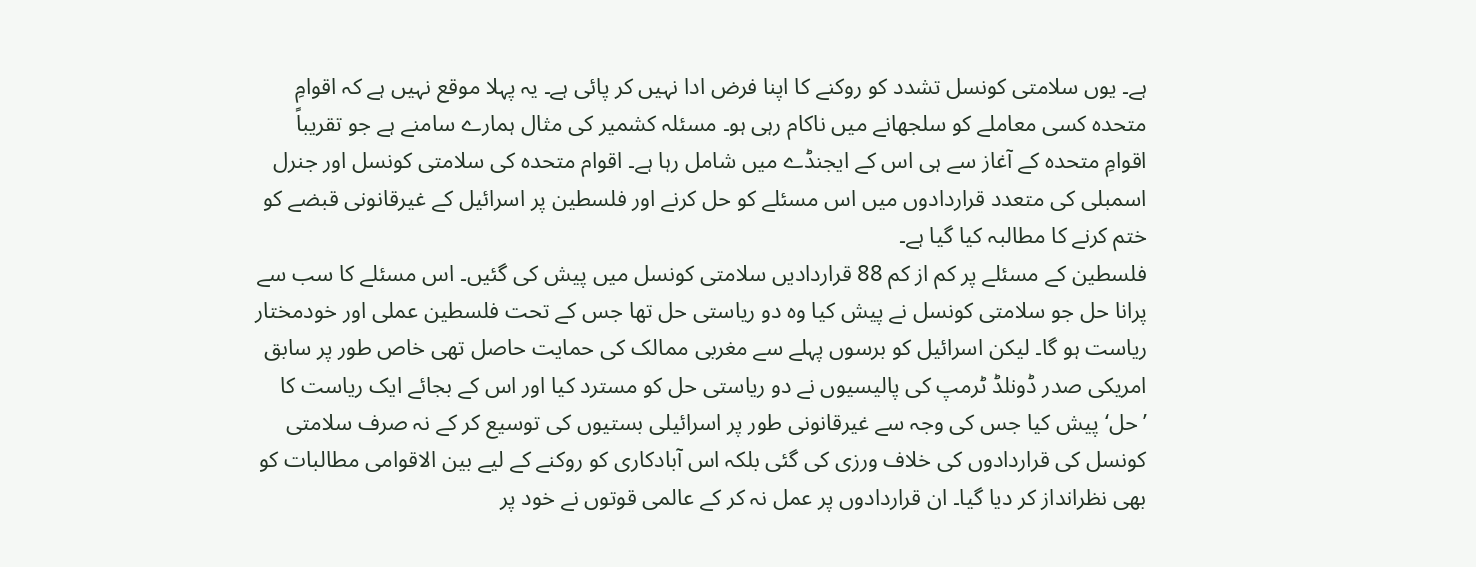ہے۔ یوں سلامتی کونسل تشدد کو روکنے کا اپنا فرض ادا نہیں کر پائی ہے۔ یہ پہلا موقع نہیں ہے کہ اقوامِ متحدہ کسی معاملے کو سلجھانے میں ناکام رہی ہو۔ مسئلہ کشمیر کی مثال ہمارے سامنے ہے جو تقریباً اقوامِ متحدہ کے آغاز سے ہی اس کے ایجنڈے میں شامل رہا ہے۔ اقوام متحدہ کی سلامتی کونسل اور جنرل اسمبلی کی متعدد قراردادوں میں اس مسئلے کو حل کرنے اور فلسطین پر اسرائیل کے غیرقانونی قبضے کو ختم کرنے کا مطالبہ کیا گیا ہے۔
فلسطین کے مسئلے پر کم از کم 88 قراردادیں سلامتی کونسل میں پیش کی گئیں۔ اس مسئلے کا سب سے پرانا حل جو سلامتی کونسل نے پیش کیا وہ دو ریاستی حل تھا جس کے تحت فلسطین عملی اور خودمختار ریاست ہو گا۔ لیکن اسرائیل کو برسوں پہلے سے مغربی ممالک کی حمایت حاصل تھی خاص طور پر سابق امریکی صدر ڈونلڈ ٹرمپ کی پالیسیوں نے دو ریاستی حل کو مسترد کیا اور اس کے بجائے ایک ریاست کا ’حل‘ پیش کیا جس کی وجہ سے غیرقانونی طور پر اسرائیلی بستیوں کی توسیع کر کے نہ صرف سلامتی کونسل کی قراردادوں کی خلاف ورزی کی گئی بلکہ اس آبادکاری کو روکنے کے لیے بین الاقوامی مطالبات کو بھی نظرانداز کر دیا گیا۔ ان قراردادوں پر عمل نہ کر کے عالمی قوتوں نے خود پر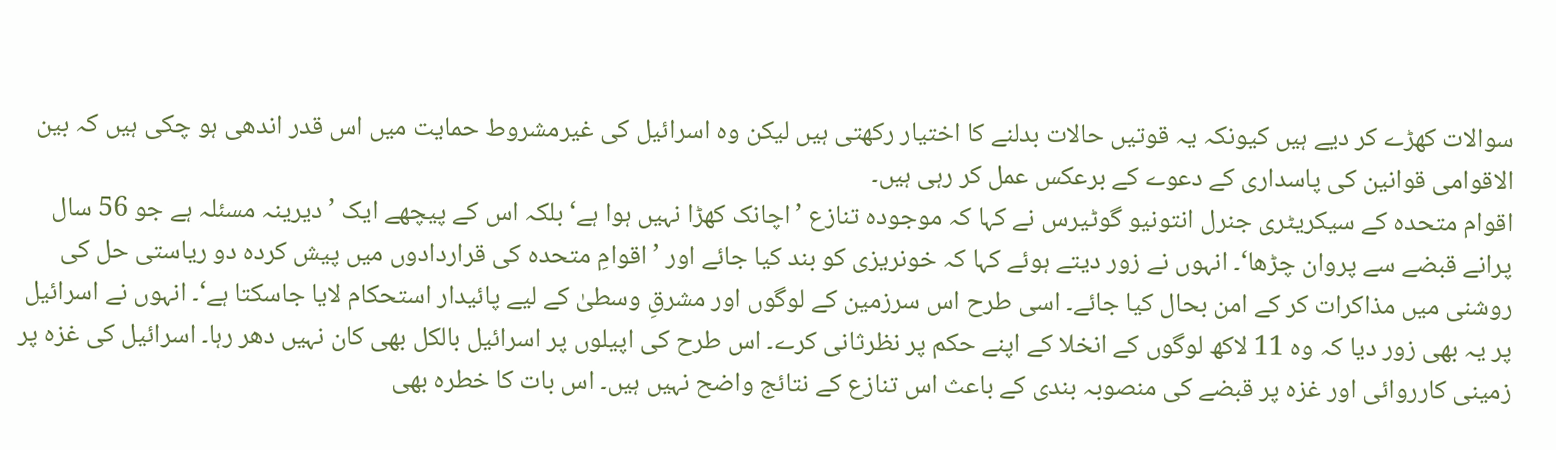سوالات کھڑے کر دیے ہیں کیونکہ یہ قوتیں حالات بدلنے کا اختیار رکھتی ہیں لیکن وہ اسرائیل کی غیرمشروط حمایت میں اس قدر اندھی ہو چکی ہیں کہ بین الاقوامی قوانین کی پاسداری کے دعوے کے برعکس عمل کر رہی ہیں۔
اقوام متحدہ کے سیکریٹری جنرل انتونیو گوٹیرس نے کہا کہ موجودہ تنازع ’اچانک کھڑا نہیں ہوا ہے‘ بلکہ اس کے پیچھے ایک ’دیرینہ مسئلہ ہے جو 56 سال پرانے قبضے سے پروان چڑھا‘۔ انہوں نے زور دیتے ہوئے کہا کہ خونریزی کو بند کیا جائے اور ’اقوامِ متحدہ کی قراردادوں میں پیش کردہ دو ریاستی حل کی روشنی میں مذاکرات کر کے امن بحال کیا جائے۔ اسی طرح اس سرزمین کے لوگوں اور مشرقِ وسطیٰ کے لیے پائیدار استحکام لایا جاسکتا ہے‘۔ انہوں نے اسرائیل پر یہ بھی زور دیا کہ وہ 11 لاکھ لوگوں کے انخلا کے اپنے حکم پر نظرثانی کرے۔ اس طرح کی اپیلوں پر اسرائیل بالکل بھی کان نہیں دھر رہا۔ اسرائیل کی غزہ پر زمینی کارروائی اور غزہ پر قبضے کی منصوبہ بندی کے باعث اس تنازع کے نتائج واضح نہیں ہیں۔ اس بات کا خطرہ بھی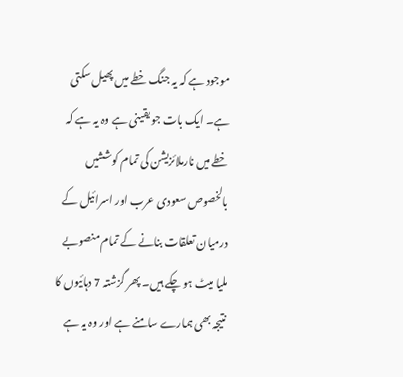موجود ہے کہ یہ جنگ خطے میں پھیل سکتی ہے۔ ایک بات جو یقینی ہے وہ یہ ہے کہ خطے میں نارملائزیشن کی تمام کوششیں بالخصوص سعودی عرب اور اسرائیل کے درمیان تعلقات بنانے کے تمام منصوبے ملیا میٹ ہو چکے ہیں۔ پھر گزشتہ 7 دہائیوں کا نتیجہ بھی ہمارے سامنے ہے اور وہ یہ ہے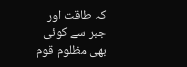کہ طاقت اور جبر سے کوئی بھی مظلوم قوم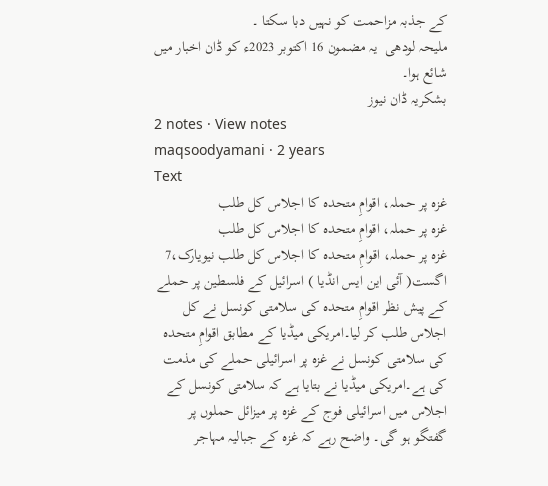کے جذبہ مزاحمت کو نہیں دبا سکتا ۔
ملیحہ لودھی  یہ مضمون 16 اکتوبر 2023ء کو ڈان اخبار میں شائع ہوا۔
بشکریہ ڈان نیوز
2 notes · View notes
maqsoodyamani · 2 years
Text
غزہ پر حملہ، اقوامِ متحدہ کا اجلاس کل طلب
غزہ پر حملہ، اقوامِ متحدہ کا اجلاس کل طلب
غزہ پر حملہ، اقوامِ متحدہ کا اجلاس کل طلب نیویارک،7 اگست( آئی این ایس انڈیا ) اسرائیل کے فلسطین پر حملے کے پیش نظر اقوامِ متحدہ کی سلامتی کونسل نے کل اجلاس طلب کر لیا۔امریکی میڈیا کے مطابق اقوامِ متحدہ کی سلامتی کونسل نے غزہ پر اسرائیلی حملے کی مذمت کی ہے۔امریکی میڈیا نے بتایا ہے کہ سلامتی کونسل کے اجلاس میں اسرائیلی فوج کے غزہ پر میزائل حملوں پر گفتگو ہو گی۔ واضح رہے کہ غزہ کے جبالیہ مہاجر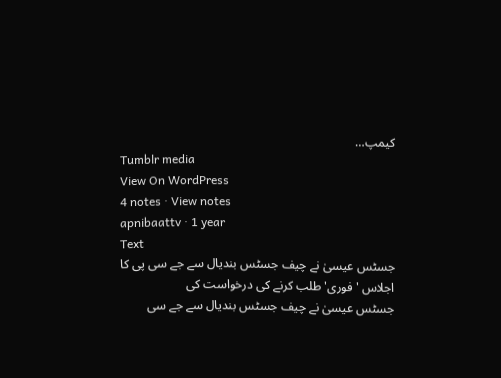کیمپ…
Tumblr media
View On WordPress
4 notes · View notes
apnibaattv · 1 year
Text
جسٹس عیسیٰ نے چیف جسٹس بندیال سے جے سی پی کا اجلاس 'فوری' طلب کرنے کی درخواست کی
جسٹس عیسیٰ نے چیف جسٹس بندیال سے جے سی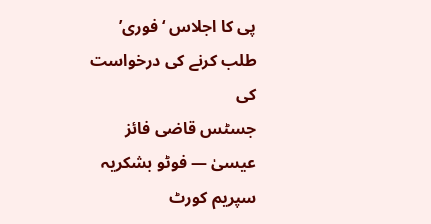پی کا اجلاس ‘فوری’ طلب کرنے کی درخواست کی
جسٹس قاضی فائز عیسیٰ — فوٹو بشکریہ سپریم کورٹ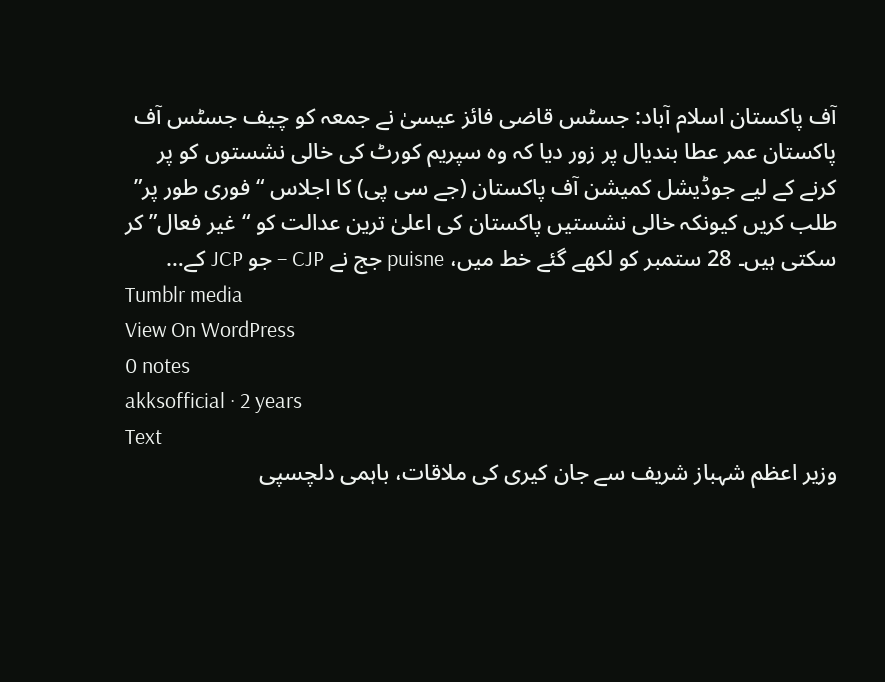آف پاکستان اسلام آباد: جسٹس قاضی فائز عیسیٰ نے جمعہ کو چیف جسٹس آف پاکستان عمر عطا بندیال پر زور دیا کہ وہ سپریم کورٹ کی خالی نشستوں کو پر کرنے کے لیے جوڈیشل کمیشن آف پاکستان (جے سی پی) کا اجلاس “فوری طور پر” طلب کریں کیونکہ خالی نشستیں پاکستان کی اعلیٰ ترین عدالت کو “غیر فعال” کر سکتی ہیں۔ 28 ستمبر کو لکھے گئے خط میں، puisne جج نے CJP – جو JCP کے…
Tumblr media
View On WordPress
0 notes
akksofficial · 2 years
Text
وزیر اعظم شہباز شریف سے جان کیری کی ملاقات، باہمی دلچسپی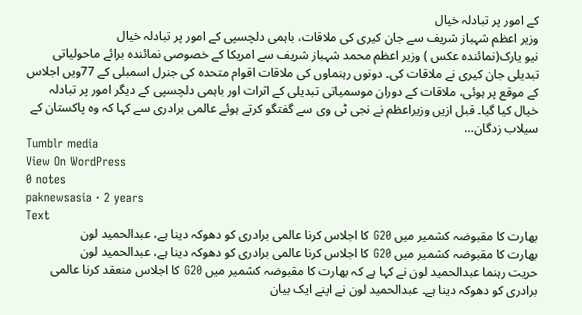کے امور پر تبادلہ خیال
وزیر اعظم شہباز شریف سے جان کیری کی ملاقات، باہمی دلچسپی کے امور پر تبادلہ خیال
نیو یارک(نمائندہ عکس ) وزیر اعظم محمد شہباز شریف سے امریکا کے خصوصی نمائندہ برائے ماحولیاتی تبدیلی جان کیری نے ملاقات کی۔ دونوں رہنماوں کی ملاقات اقوام متحدہ کی جنرل اسمبلی کے 77ویں اجلاس کے موقع پر ہوئی، ملاقات کے دوران موسمیاتی تبدیلی کے اثرات اور باہمی دلچسپی کے دیگر امور پر تبادلہ خیال کیا گیا۔ قبل ازیں وزیراعظم نے نجی ٹی وی سے گفتگو کرتے ہوئے عالمی برادری سے کہا کہ وہ پاکستان کے سیلاب زدگان…
Tumblr media
View On WordPress
0 notes
paknewsasia · 2 years
Text
بھارت کا مقبوضہ کشمیر میں G20 کا اجلاس کرنا عالمی برادری کو دھوکہ دینا ہے، عبدالحمید لون
بھارت کا مقبوضہ کشمیر میں G20 کا اجلاس کرنا عالمی برادری کو دھوکہ دینا ہے، عبدالحمید لون
حریت رہنما عبدالحمید لون نے کہا ہے کہ بھارت کا مقبوضہ کشمیر میں G20 کا اجلاس منعقد کرنا عالمی برادری کو دھوکہ دینا ہے۔ عبدالحمید لون نے اپنے ایک بیان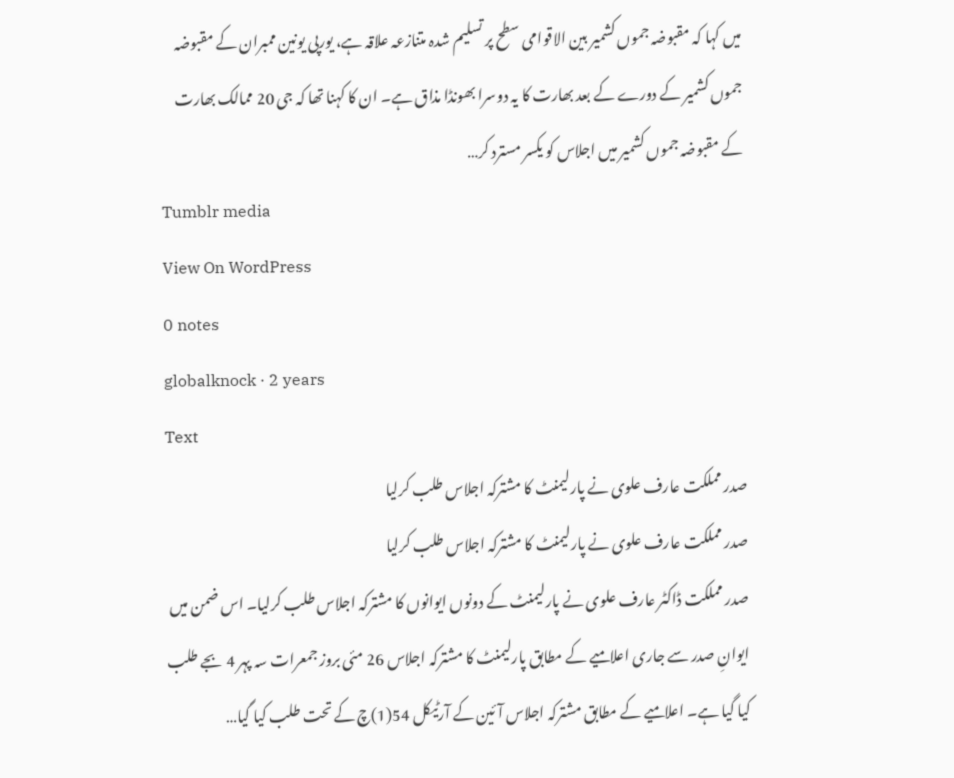میں کہا کہ مقبوضہ جموں کشمیر بین الاقوامی سطح پر تسلیم شدہ متنازعہ علاقہ ہے، یورپی یونین ممبران کے مقبوضہ جموں کشمیر کے دورے کے بعد بھارت کا یہ دوسرا بھونڈا مذاق ہے۔ ان کا کہنا تھا کہ جی 20 ممالک بھارت کے مقبوضہ جموں کشمیر میں اجلاس کو یکسر مسترد کر…
Tumblr media
View On WordPress
0 notes
globalknock · 2 years
Text
صدر مملکت عارف علوی نے پارلیمنٹ کا مشترکہ اجلاس طلب کرلیا
صدر مملکت عارف علوی نے پارلیمنٹ کا مشترکہ اجلاس طلب کرلیا
صدر مملکت ڈاکٹر عارف علوی نے پارلیمنٹ کے دونوں ایوانوں کا مشترکہ اجلاس طلب کرلیا۔ اس ضمن میں ایوانِ صدر سے جاری اعلامیے کے مطابق پارلیمنٹ کا مشترکہ اجلاس 26 مئی بروز جمعرات سہ پہر 4 بجے طلب کیا گیا ہے۔ اعلامیے کے مطابق مشترکہ اجلاس آئین کے آرٹیکل 54(1)چ کے تحت طلب کیا گیا…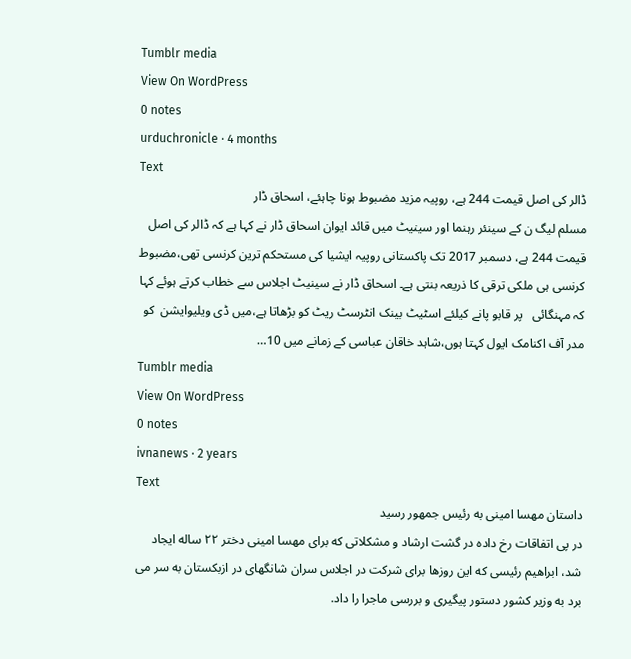Tumblr media
View On WordPress
0 notes
urduchronicle · 4 months
Text
ڈالر کی اصل قیمت 244 ہے، روپیہ مزید مضبوط ہونا چاہئے، اسحاق ڈار
مسلم لیگ ن کے سینئر رہنما اور سینیٹ میں قائد ایوان اسحاق ڈار نے کہا ہے کہ ڈالر کی اصل قیمت 244 ہے، دسمبر 2017 تک پاکستانی روپیہ ایشیا کی مستحکم ترین کرنسی تھی،مضبوط کرنسی ہی ملکی ترقی کا ذریعہ بنتی ہے۔ اسحاق ڈار نے سینیٹ اجلاس سے خطاب کرتے ہوئے کہا کہ مہنگائی   پر قابو پانے کیلئے اسٹیٹ بینک انٹرسٹ ریٹ کو بڑھاتا ہے،میں ڈی ویلیوایشن  کو مدر آف اکنامک ایول کہتا ہوں،شاہد خاقان عباسی کے زمانے میں 10…
Tumblr media
View On WordPress
0 notes
ivnanews · 2 years
Text
داستان مهسا امینی به رئیس جمهور رسید
در پی اتفاقات رخ داده در گشت ارشاد و مشکلاتی که برای مهسا امینی دختر ۲۲ ساله ایجاد شد، ابراهیم رئیسی که این روزها برای شرکت در اجلاس سران شانگهای در ازبکستان به سر می برد به وزیر کشور دستور پیگیری و بررسی ماجرا را داد.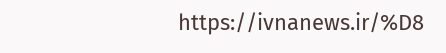https://ivnanews.ir/%D8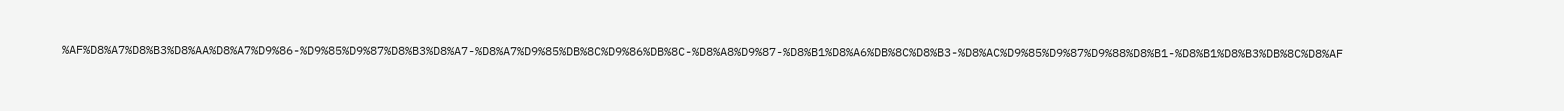%AF%D8%A7%D8%B3%D8%AA%D8%A7%D9%86-%D9%85%D9%87%D8%B3%D8%A7-%D8%A7%D9%85%DB%8C%D9%86%DB%8C-%D8%A8%D9%87-%D8%B1%D8%A6%DB%8C%D8%B3-%D8%AC%D9%85%D9%87%D9%88%D8%B1-%D8%B1%D8%B3%DB%8C%D8%AF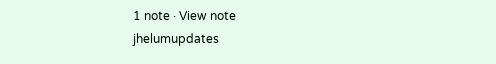1 note · View note
jhelumupdates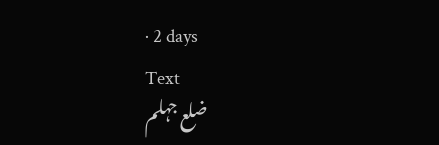· 2 days
Text
ضلع جہلم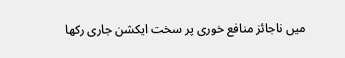میں ناجائز منافع خوری پر سخت ایکشن جاری رکھا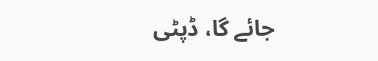جائے گا، ڈپٹی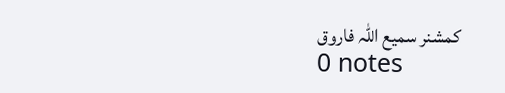کمشنر سمیع اللہ فاروق
0 notes